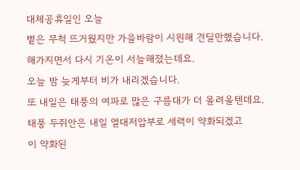대체공휴일인 오늘
볕은 무척 뜨거웠지만 가을바람이 시원해 견딜만했습니다.
해가지면서 다시 기온이 서늘해졌는데요.
오늘 밤 늦게부터 비가 내리겠습니다.
또 내일은 태풍의 여파로 많은 구름대가 더 몰려올텐데요.
태풍 두쥐안은 내일 열대저압부로 세력이 약화되겠고
이 약화된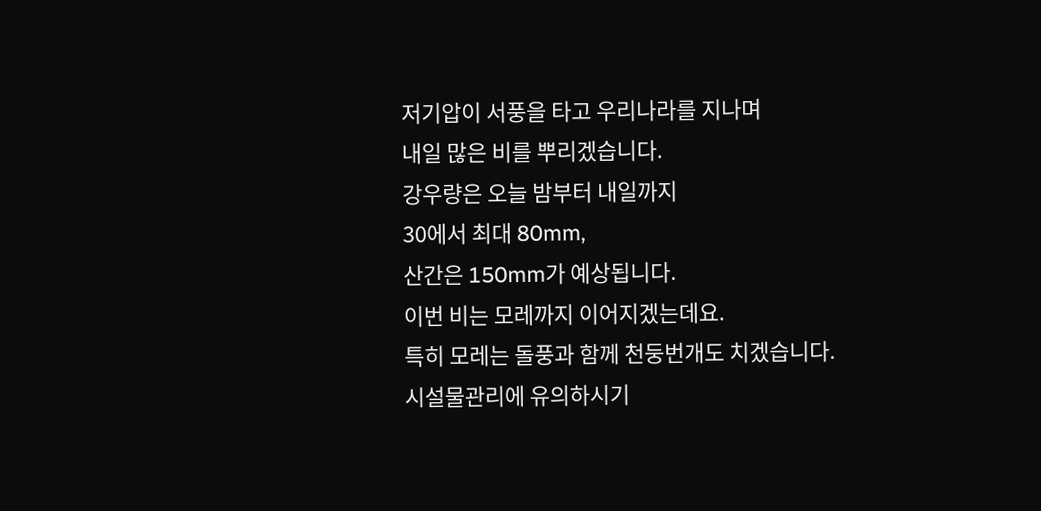저기압이 서풍을 타고 우리나라를 지나며
내일 많은 비를 뿌리겠습니다.
강우량은 오늘 밤부터 내일까지
30에서 최대 80mm,
산간은 150mm가 예상됩니다.
이번 비는 모레까지 이어지겠는데요.
특히 모레는 돌풍과 함께 천둥번개도 치겠습니다.
시설물관리에 유의하시기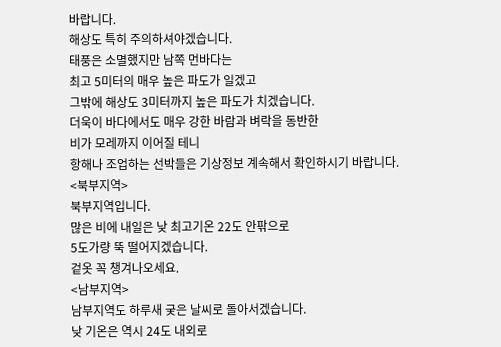바랍니다.
해상도 특히 주의하셔야겠습니다.
태풍은 소멸했지만 남쪽 먼바다는
최고 5미터의 매우 높은 파도가 일겠고
그밖에 해상도 3미터까지 높은 파도가 치겠습니다.
더욱이 바다에서도 매우 강한 바람과 벼락을 동반한
비가 모레까지 이어질 테니
항해나 조업하는 선박들은 기상정보 계속해서 확인하시기 바랍니다.
<북부지역>
북부지역입니다.
많은 비에 내일은 낮 최고기온 22도 안팎으로
5도가량 뚝 떨어지겠습니다.
겉옷 꼭 챙겨나오세요.
<남부지역>
남부지역도 하루새 궂은 날씨로 돌아서겠습니다.
낮 기온은 역시 24도 내외로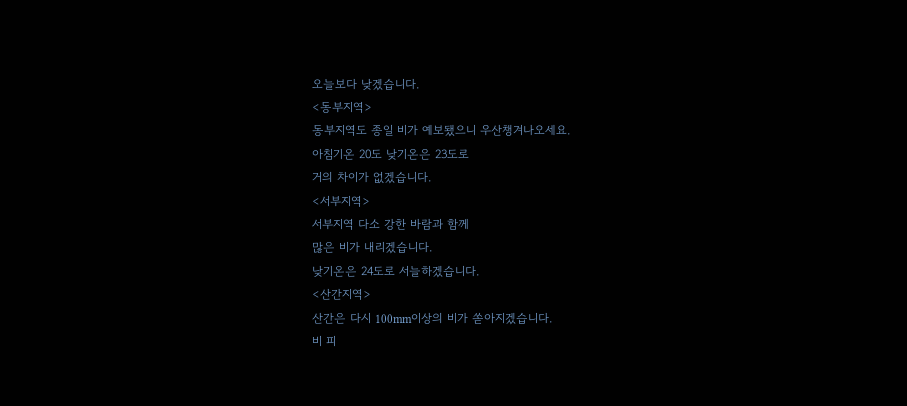오늘보다 낮겠습니다.
<동부지역>
동부지역도 종일 비가 예보됐으니 우산챙겨나오세요.
아침기온 20도 낮기온은 23도로
거의 차이가 없겠습니다.
<서부지역>
서부지역 다소 강한 바람과 함께
많은 비가 내리겠습니다.
낮기온은 24도로 서늘하겠습니다.
<산간지역>
산간은 다시 100mm이상의 비가 쏟아지겠습니다.
비 피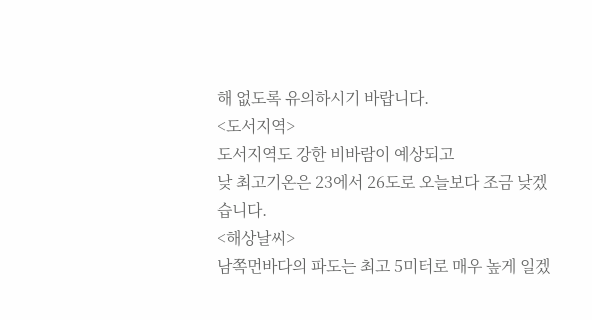해 없도록 유의하시기 바랍니다.
<도서지역>
도서지역도 강한 비바람이 예상되고
낮 최고기온은 23에서 26도로 오늘보다 조금 낮겠습니다.
<해상날씨>
남쪽먼바다의 파도는 최고 5미터로 매우 높게 일겠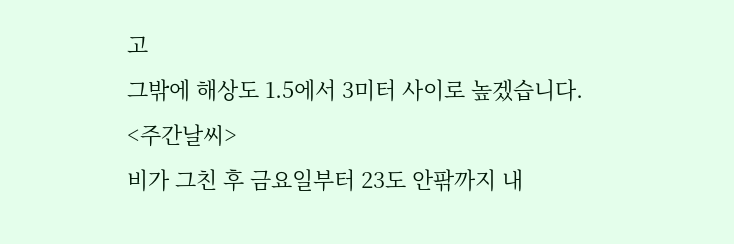고
그밖에 해상도 1.5에서 3미터 사이로 높겠습니다.
<주간날씨>
비가 그친 후 금요일부터 23도 안팎까지 내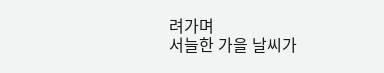려가며
서늘한 가을 날씨가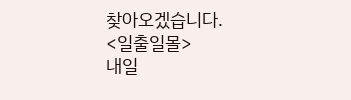찾아오겠습니다.
<일출일몰>
내일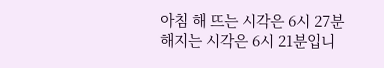아침 해 뜨는 시각은 6시 27분
해지는 시각은 6시 21분입니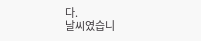다.
날씨였습니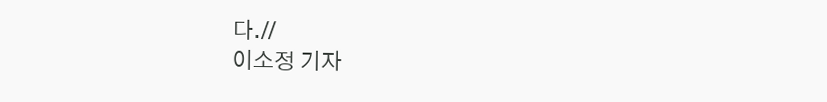다.//
이소정 기자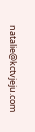natalie@kctvjeju.com